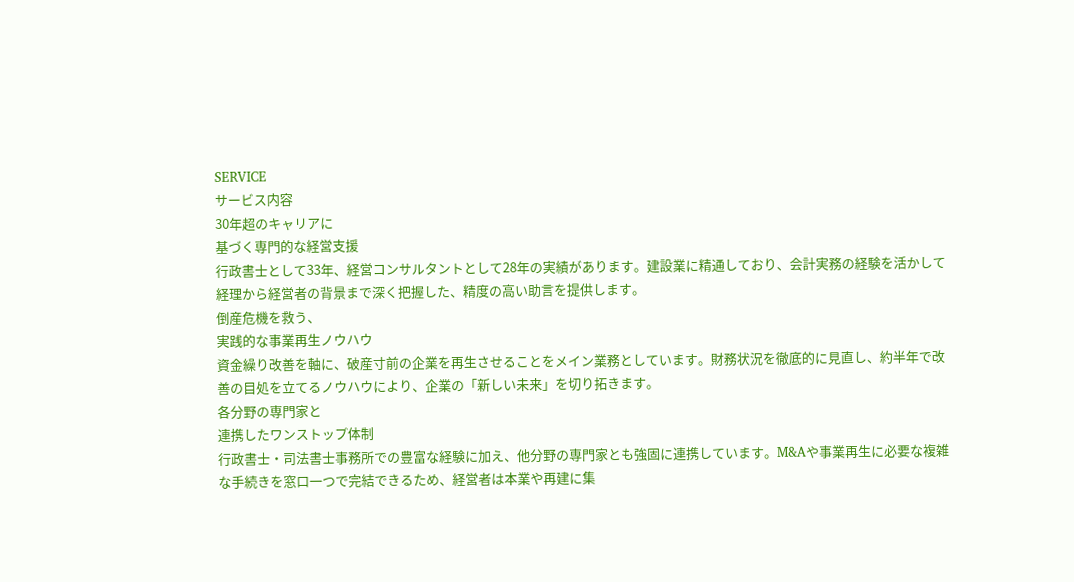SERVICE
サービス内容
30年超のキャリアに
基づく専門的な経営支援
行政書士として33年、経営コンサルタントとして28年の実績があります。建設業に精通しており、会計実務の経験を活かして経理から経営者の背景まで深く把握した、精度の高い助言を提供します。
倒産危機を救う、
実践的な事業再生ノウハウ
資金繰り改善を軸に、破産寸前の企業を再生させることをメイン業務としています。財務状況を徹底的に見直し、約半年で改善の目処を立てるノウハウにより、企業の「新しい未来」を切り拓きます。
各分野の専門家と
連携したワンストップ体制
行政書士・司法書士事務所での豊富な経験に加え、他分野の専門家とも強固に連携しています。M&Aや事業再生に必要な複雑な手続きを窓口一つで完結できるため、経営者は本業や再建に集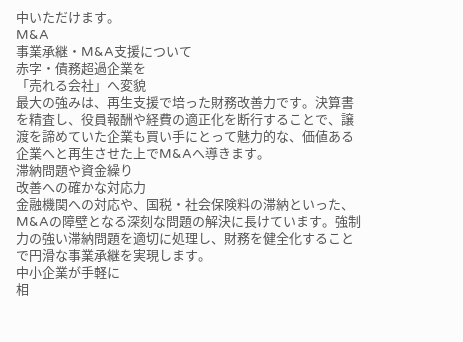中いただけます。
M&A
事業承継・M&A支援について
赤字・債務超過企業を
「売れる会社」へ変貌
最大の強みは、再生支援で培った財務改善力です。決算書を精査し、役員報酬や経費の適正化を断行することで、譲渡を諦めていた企業も買い手にとって魅力的な、価値ある企業へと再生させた上でM&Aへ導きます。
滞納問題や資金繰り
改善への確かな対応力
金融機関への対応や、国税・社会保険料の滞納といった、M&Aの障壁となる深刻な問題の解決に長けています。強制力の強い滞納問題を適切に処理し、財務を健全化することで円滑な事業承継を実現します。
中小企業が手軽に
相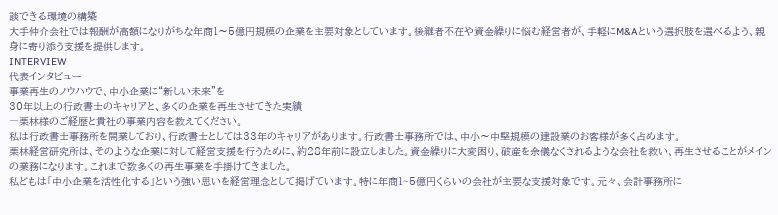談できる環境の構築
大手仲介会社では報酬が高額になりがちな年商1〜5億円規模の企業を主要対象としています。後継者不在や資金繰りに悩む経営者が、手軽にM&Aという選択肢を選べるよう、親身に寄り添う支援を提供します。
INTERVIEW
代表インタビュー
事業再生のノウハウで、中小企業に“新しい未来”を
30年以上の行政書士のキャリアと、多くの企業を再生させてきた実績
―栗林様のご経歴と貴社の事業内容を教えてください。
私は行政書士事務所を開業しており、行政書士としては33年のキャリアがあります。行政書士事務所では、中小〜中堅規模の建設業のお客様が多く占めます。
栗林経営研究所は、そのような企業に対して経営支援を行うために、約28年前に設立しました。資金繰りに大変困り、破産を余儀なくされるような会社を救い、再生させることがメインの業務になります。これまで数多くの再生事業を手掛けてきました。
私どもは「中小企業を活性化する」という強い思いを経営理念として掲げています。特に年商1~5億円くらいの会社が主要な支援対象です。元々、会計事務所に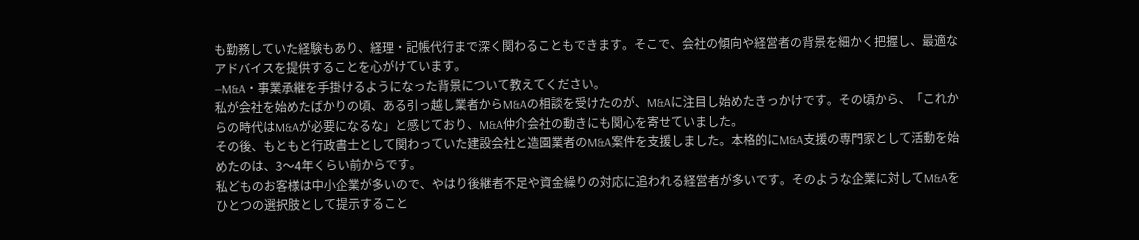も勤務していた経験もあり、経理・記帳代行まで深く関わることもできます。そこで、会社の傾向や経営者の背景を細かく把握し、最適なアドバイスを提供することを心がけています。
―M&A・事業承継を手掛けるようになった背景について教えてください。
私が会社を始めたばかりの頃、ある引っ越し業者からM&Aの相談を受けたのが、M&Aに注目し始めたきっかけです。その頃から、「これからの時代はM&Aが必要になるな」と感じており、M&A仲介会社の動きにも関心を寄せていました。
その後、もともと行政書士として関わっていた建設会社と造園業者のM&A案件を支援しました。本格的にM&A支援の専門家として活動を始めたのは、3〜4年くらい前からです。
私どものお客様は中小企業が多いので、やはり後継者不足や資金繰りの対応に追われる経営者が多いです。そのような企業に対してM&Aをひとつの選択肢として提示すること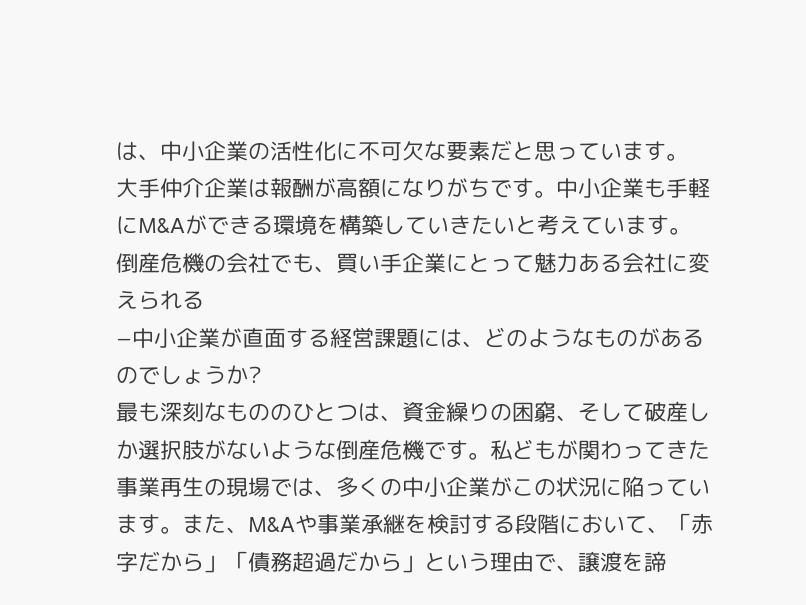は、中小企業の活性化に不可欠な要素だと思っています。
大手仲介企業は報酬が高額になりがちです。中小企業も手軽にM&Aができる環境を構築していきたいと考えています。
倒産危機の会社でも、買い手企業にとって魅力ある会社に変えられる
−中小企業が直面する経営課題には、どのようなものがあるのでしょうか?
最も深刻なもののひとつは、資金繰りの困窮、そして破産しか選択肢がないような倒産危機です。私どもが関わってきた事業再生の現場では、多くの中小企業がこの状況に陥っています。また、M&Aや事業承継を検討する段階において、「赤字だから」「債務超過だから」という理由で、譲渡を諦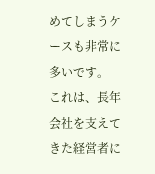めてしまうケースも非常に多いです。
これは、長年会社を支えてきた経営者に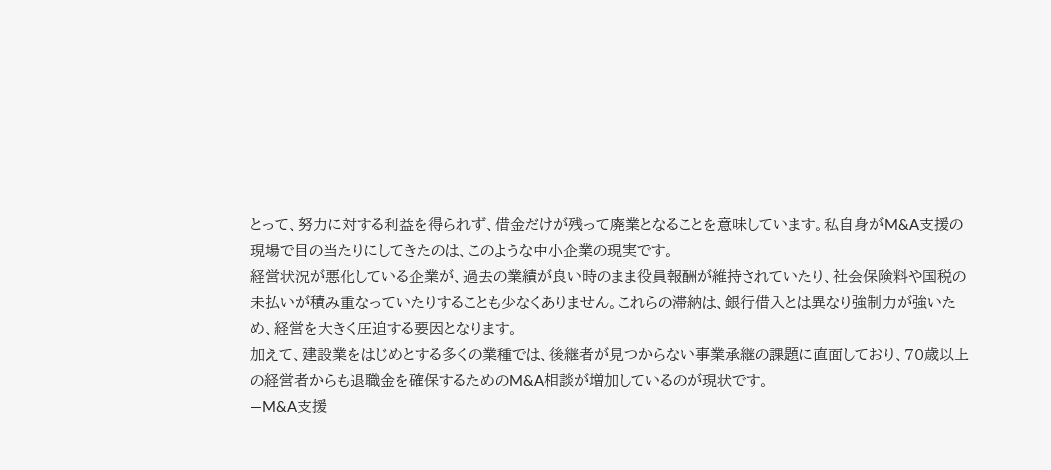とって、努力に対する利益を得られず、借金だけが残って廃業となることを意味しています。私自身がM&A支援の現場で目の当たりにしてきたのは、このような中小企業の現実です。
経営状況が悪化している企業が、過去の業績が良い時のまま役員報酬が維持されていたり、社会保険料や国税の未払いが積み重なっていたりすることも少なくありません。これらの滞納は、銀行借入とは異なり強制力が強いため、経営を大きく圧迫する要因となります。
加えて、建設業をはじめとする多くの業種では、後継者が見つからない事業承継の課題に直面しており、70歳以上の経営者からも退職金を確保するためのM&A相談が増加しているのが現状です。
―M&A支援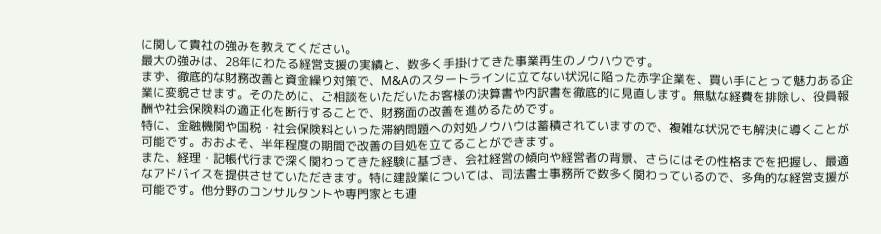に関して貴社の強みを教えてください。
最大の強みは、28年にわたる経営支援の実績と、数多く手掛けてきた事業再生のノウハウです。
まず、徹底的な財務改善と資金繰り対策で、M&Aのスタートラインに立てない状況に陥った赤字企業を、買い手にとって魅力ある企業に変貌させます。そのために、ご相談をいただいたお客様の決算書や内訳書を徹底的に見直します。無駄な経費を排除し、役員報酬や社会保険料の適正化を断行することで、財務面の改善を進めるためです。
特に、金融機関や国税・社会保険料といった滞納問題への対処ノウハウは蓄積されていますので、複雑な状況でも解決に導くことが可能です。おおよそ、半年程度の期間で改善の目処を立てることができます。
また、経理・記帳代行まで深く関わってきた経験に基づき、会社経営の傾向や経営者の背景、さらにはその性格までを把握し、最適なアドバイスを提供させていただきます。特に建設業については、司法書士事務所で数多く関わっているので、多角的な経営支援が可能です。他分野のコンサルタントや専門家とも連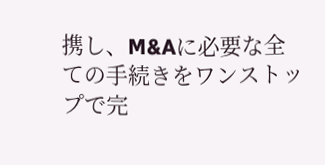携し、M&Aに必要な全ての手続きをワンストップで完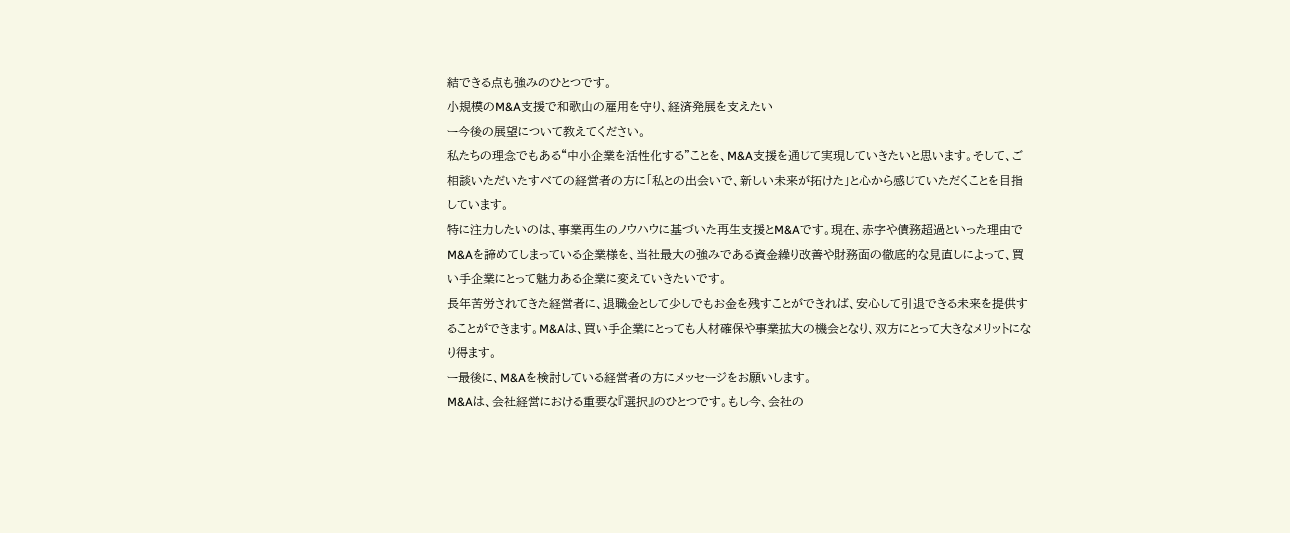結できる点も強みのひとつです。
小規模のM&A支援で和歌山の雇用を守り、経済発展を支えたい
ー今後の展望について教えてください。
私たちの理念でもある“中小企業を活性化する”ことを、M&A支援を通じて実現していきたいと思います。そして、ご相談いただいたすべての経営者の方に「私との出会いで、新しい未来が拓けた」と心から感じていただくことを目指しています。
特に注力したいのは、事業再生のノウハウに基づいた再生支援とM&Aです。現在、赤字や債務超過といった理由でM&Aを諦めてしまっている企業様を、当社最大の強みである資金繰り改善や財務面の徹底的な見直しによって、買い手企業にとって魅力ある企業に変えていきたいです。
長年苦労されてきた経営者に、退職金として少しでもお金を残すことができれば、安心して引退できる未来を提供することができます。M&Aは、買い手企業にとっても人材確保や事業拡大の機会となり、双方にとって大きなメリットになり得ます。
ー最後に、M&Aを検討している経営者の方にメッセージをお願いします。
M&Aは、会社経営における重要な『選択』のひとつです。もし今、会社の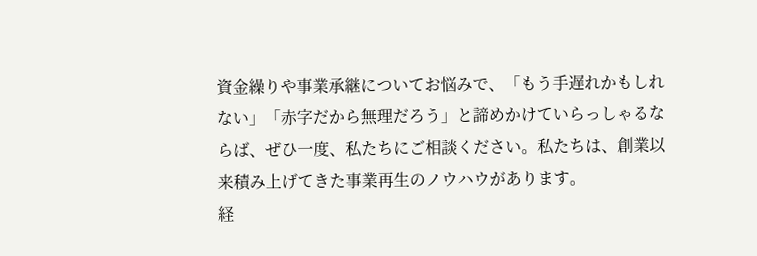資金繰りや事業承継についてお悩みで、「もう手遅れかもしれない」「赤字だから無理だろう」と諦めかけていらっしゃるならば、ぜひ一度、私たちにご相談ください。私たちは、創業以来積み上げてきた事業再生のノウハウがあります。
経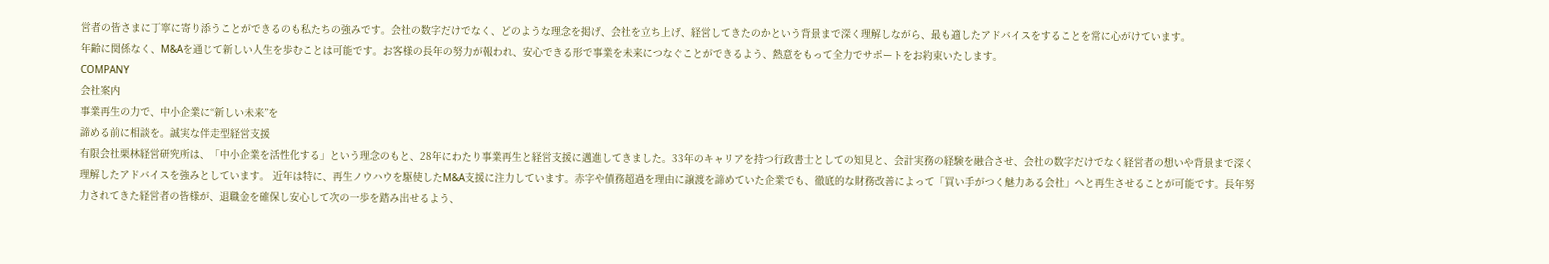営者の皆さまに丁寧に寄り添うことができるのも私たちの強みです。会社の数字だけでなく、どのような理念を掲げ、会社を立ち上げ、経営してきたのかという背景まで深く理解しながら、最も適したアドバイスをすることを常に心がけています。
年齢に関係なく、M&Aを通じて新しい人生を歩むことは可能です。お客様の長年の努力が報われ、安心できる形で事業を未来につなぐことができるよう、熱意をもって全力でサポートをお約束いたします。
COMPANY
会社案内
事業再生の力で、中小企業に“新しい未来”を
諦める前に相談を。誠実な伴走型経営支援
有限会社栗林経営研究所は、「中小企業を活性化する」という理念のもと、28年にわたり事業再生と経営支援に邁進してきました。33年のキャリアを持つ行政書士としての知見と、会計実務の経験を融合させ、会社の数字だけでなく経営者の想いや背景まで深く理解したアドバイスを強みとしています。 近年は特に、再生ノウハウを駆使したM&A支援に注力しています。赤字や債務超過を理由に譲渡を諦めていた企業でも、徹底的な財務改善によって「買い手がつく魅力ある会社」へと再生させることが可能です。長年努力されてきた経営者の皆様が、退職金を確保し安心して次の一歩を踏み出せるよう、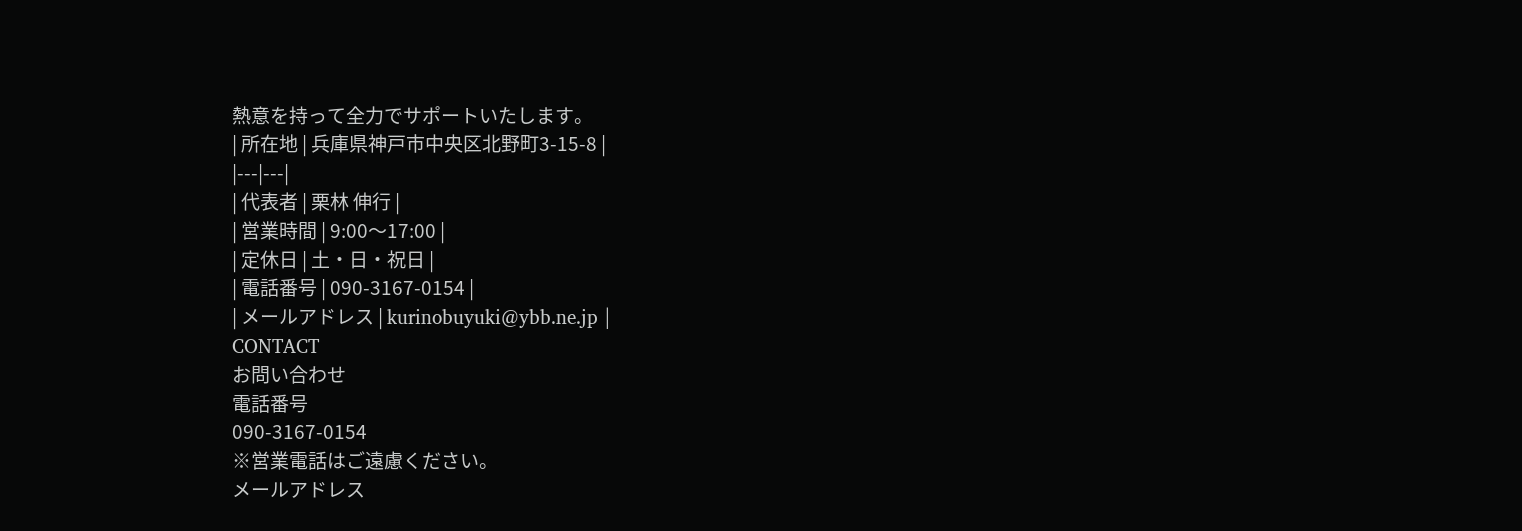熱意を持って全力でサポートいたします。
| 所在地 | 兵庫県神戸市中央区北野町3-15-8 |
|---|---|
| 代表者 | 栗林 伸行 |
| 営業時間 | 9:00〜17:00 |
| 定休日 | 土・日・祝日 |
| 電話番号 | 090-3167-0154 |
| メールアドレス | kurinobuyuki@ybb.ne.jp |
CONTACT
お問い合わせ
電話番号
090-3167-0154
※営業電話はご遠慮ください。
メールアドレス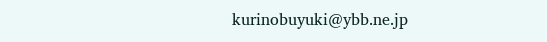kurinobuyuki@ybb.ne.jp